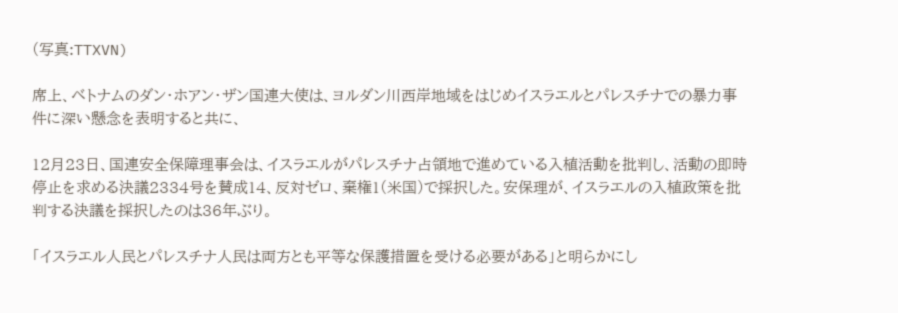(写真:TTXVN)

席上、ベトナムのダン・ホアン・ザン国連大使は、ヨルダン川西岸地域をはじめイスラエルとパレスチナでの暴力事件に深い懸念を表明すると共に、

12月23日、国連安全保障理事会は、イスラエルがパレスチナ占領地で進めている入植活動を批判し、活動の即時停止を求める決議2334号を賛成14、反対ゼロ、棄権1(米国)で採択した。安保理が、イスラエルの入植政策を批判する決議を採択したのは36年ぶり。

「イスラエル人民とパレスチナ人民は両方とも平等な保護措置を受ける必要がある」と明らかにし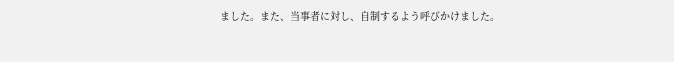ました。また、当事者に対し、自制するよう呼びかけました。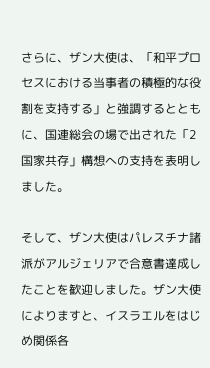さらに、ザン大使は、「和平プロセスにおける当事者の積極的な役割を支持する」と強調するとともに、国連総会の場で出された「2国家共存」構想への支持を表明しました。

そして、ザン大使はパレスチナ諸派がアルジェリアで合意書達成したことを歓迎しました。ザン大使によりますと、イスラエルをはじめ関係各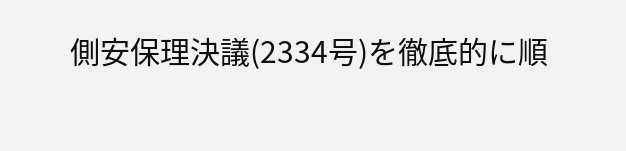側安保理決議(2334号)を徹底的に順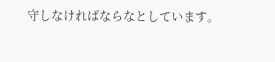守しなければならなとしています。